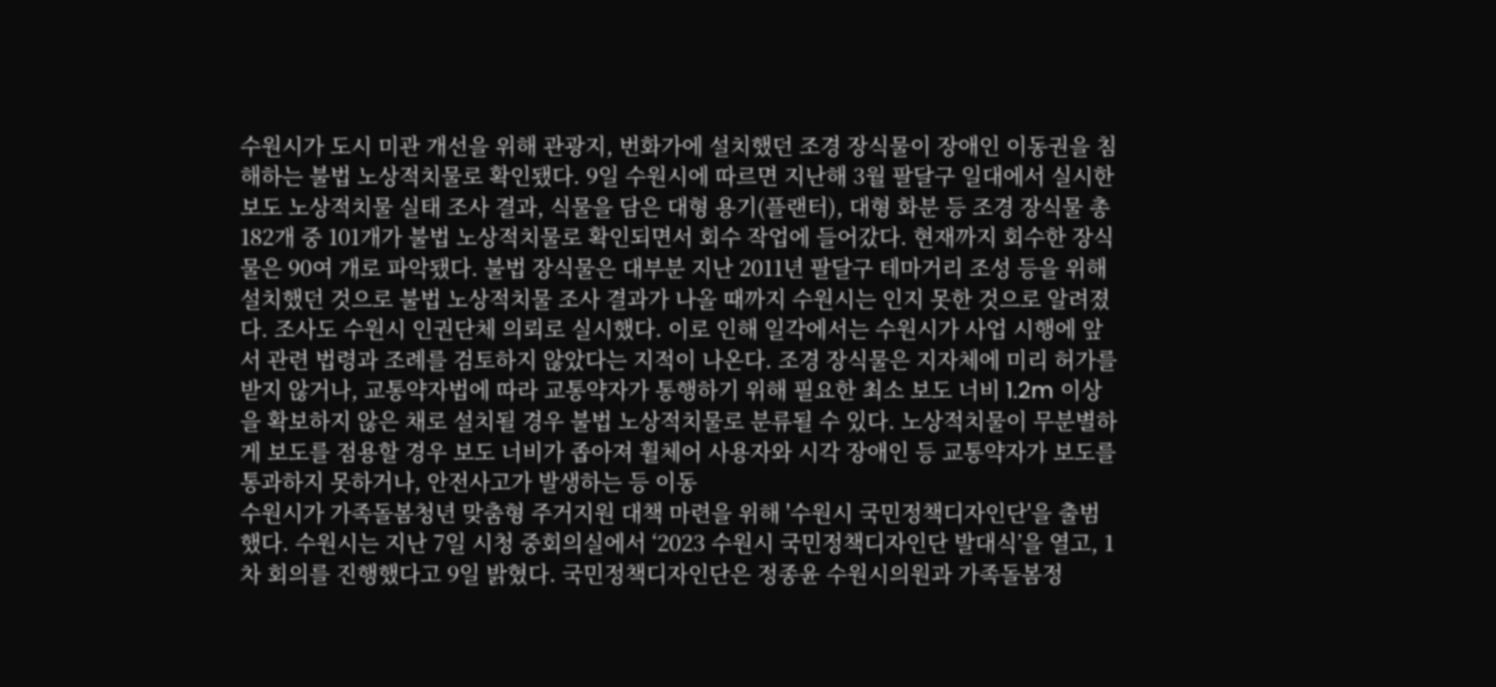수원시가 도시 미관 개선을 위해 관광지, 번화가에 설치했던 조경 장식물이 장애인 이동권을 침해하는 불법 노상적치물로 확인됐다. 9일 수원시에 따르면 지난해 3월 팔달구 일대에서 실시한 보도 노상적치물 실태 조사 결과, 식물을 담은 대형 용기(플랜터), 대형 화분 등 조경 장식물 총 182개 중 101개가 불법 노상적치물로 확인되면서 회수 작업에 들어갔다. 현재까지 회수한 장식물은 90여 개로 파악됐다. 불법 장식물은 대부분 지난 2011년 팔달구 테마거리 조성 등을 위해 설치했던 것으로 불법 노상적치물 조사 결과가 나올 때까지 수원시는 인지 못한 것으로 알려졌다. 조사도 수원시 인권단체 의뢰로 실시했다. 이로 인해 일각에서는 수원시가 사업 시행에 앞서 관련 법령과 조례를 검토하지 않았다는 지적이 나온다. 조경 장식물은 지자체에 미리 허가를 받지 않거나, 교통약자법에 따라 교통약자가 통행하기 위해 필요한 최소 보도 너비 1.2m 이상을 확보하지 않은 채로 설치될 경우 불법 노상적치물로 분류될 수 있다. 노상적치물이 무분별하게 보도를 점용할 경우 보도 너비가 좁아져 휠체어 사용자와 시각 장애인 등 교통약자가 보도를 통과하지 못하거나, 안전사고가 발생하는 등 이동
수원시가 가족돌봄청년 맞춤형 주거지원 대책 마련을 위해 '수원시 국민정책디자인단'을 출범했다. 수원시는 지난 7일 시청 중회의실에서 ‘2023 수원시 국민정책디자인단 발대식’을 열고, 1차 회의를 진행했다고 9일 밝혔다. 국민정책디자인단은 정종윤 수원시의원과 가족돌봄정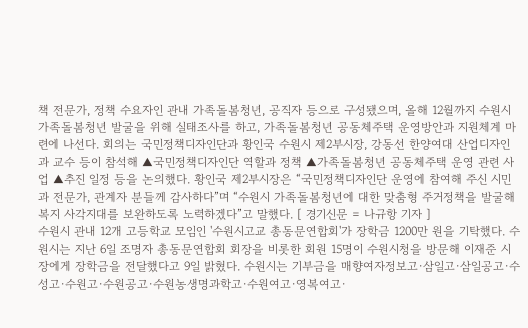책 전문가, 정책 수요자인 관내 가족돌봄청년, 공직자 등으로 구성됐으며, 올해 12월까지 수원시 가족돌봄청년 발굴을 위해 실태조사를 하고, 가족돌봄청년 공동체주택 운영방안과 지원체계 마련에 나선다. 회의는 국민정책디자인단과 황인국 수원시 제2부시장, 강동선 한양여대 산업디자인과 교수 등이 참석해 ▲국민정책디자인단 역할과 정책 ▲가족돌봄청년 공동체주택 운영 관련 사업 ▲추진 일정 등을 논의했다. 황인국 제2부시장은 “국민정책디자인단 운영에 참여해 주신 시민과 전문가, 관계자 분들께 감사하다”며 “수원시 가족돌봄청년에 대한 맞춤형 주거정책을 발굴해 복지 사각지대를 보완하도록 노력하겠다”고 말했다. [ 경기신문 = 나규항 기자 ]
수원시 관내 12개 고등학교 모임인 '수원시고교 총동문연합회'가 장학금 1200만 원을 기탁했다. 수원시는 지난 6일 조명자 총동문연합회 회장을 비롯한 회원 15명이 수원시청을 방문해 이재준 시장에게 장학금을 전달했다고 9일 밝혔다. 수원시는 기부금을 매향여자정보고·삼일고·삼일공고·수성고·수원고·수원공고·수원농생명과학고·수원여고·영복여고·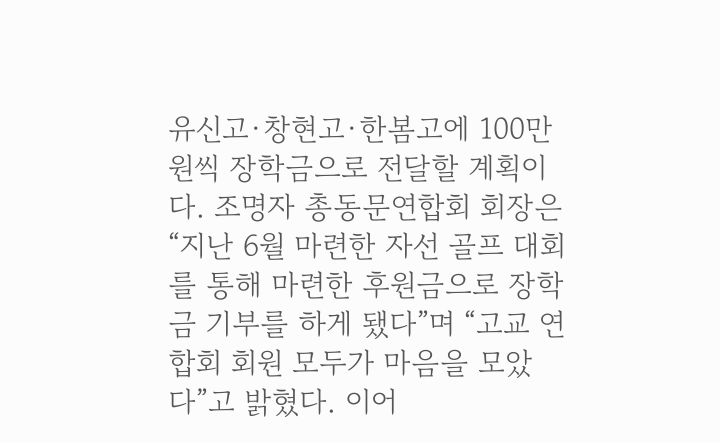유신고·창현고·한봄고에 100만 원씩 장학금으로 전달할 계획이다. 조명자 총동문연합회 회장은 “지난 6월 마련한 자선 골프 대회를 통해 마련한 후원금으로 장학금 기부를 하게 됐다”며 “고교 연합회 회원 모두가 마음을 모았다”고 밝혔다. 이어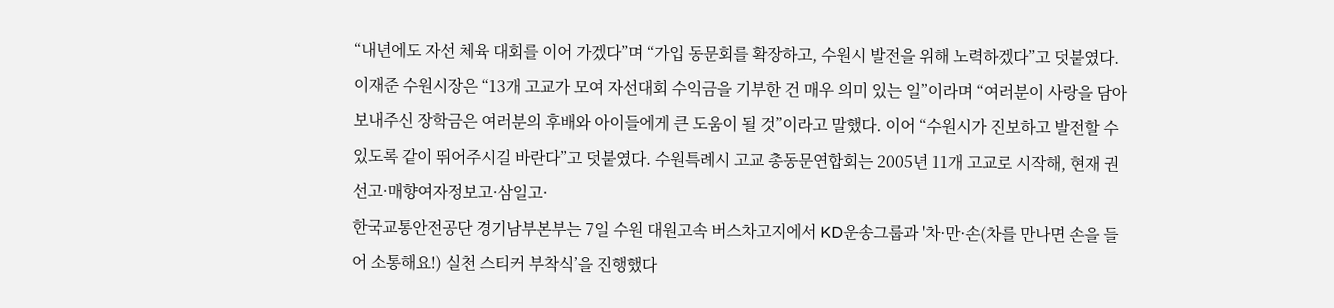“내년에도 자선 체육 대회를 이어 가겠다”며 “가입 동문회를 확장하고, 수원시 발전을 위해 노력하겠다”고 덧붙였다. 이재준 수원시장은 “13개 고교가 모여 자선대회 수익금을 기부한 건 매우 의미 있는 일”이라며 “여러분이 사랑을 담아 보내주신 장학금은 여러분의 후배와 아이들에게 큰 도움이 될 것”이라고 말했다. 이어 “수원시가 진보하고 발전할 수 있도록 같이 뛰어주시길 바란다”고 덧붙였다. 수원특례시 고교 총동문연합회는 2005년 11개 고교로 시작해, 현재 권선고·매향여자정보고·삼일고·
한국교통안전공단 경기남부본부는 7일 수원 대원고속 버스차고지에서 KD운송그룹과 '차·만·손(차를 만나면 손을 들어 소통해요!) 실천 스티커 부착식’을 진행했다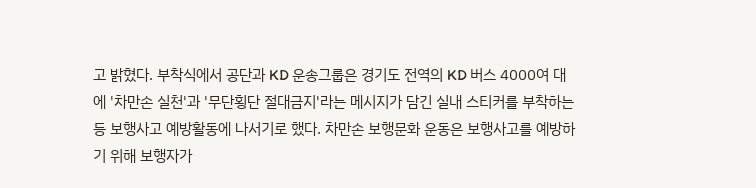고 밝혔다. 부착식에서 공단과 KD 운송그룹은 경기도 전역의 KD 버스 4000여 대에 '차만손 실천'과 '무단횡단 절대금지'라는 메시지가 담긴 실내 스티커를 부착하는 등 보행사고 예방활동에 나서기로 했다. 차만손 보행문화 운동은 보행사고를 예방하기 위해 보행자가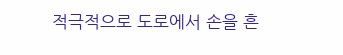적극적으로 도로에서 손을 흔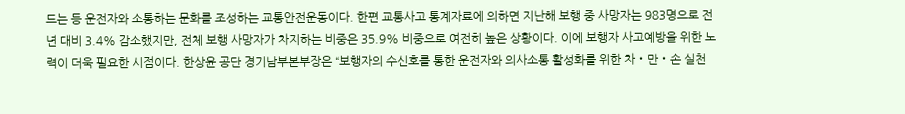드는 등 운전자와 소통하는 문화를 조성하는 교통안전운동이다. 한편 교통사고 통계자료에 의하면 지난해 보행 중 사망자는 983명으로 전년 대비 3.4% 감소했지만, 전체 보행 사망자가 차지하는 비중은 35.9% 비중으로 여전히 높은 상황이다. 이에 보행자 사고예방을 위한 노력이 더욱 필요한 시점이다. 한상윤 공단 경기남부본부장은 “보행자의 수신호를 통한 운전자와 의사소통 활성화를 위한 차‧만‧손 실천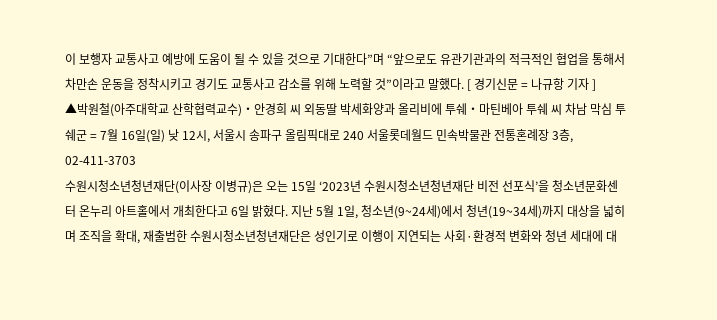이 보행자 교통사고 예방에 도움이 될 수 있을 것으로 기대한다”며 “앞으로도 유관기관과의 적극적인 협업을 통해서 차만손 운동을 정착시키고 경기도 교통사고 감소를 위해 노력할 것”이라고 말했다. [ 경기신문 = 나규항 기자 ]
▲박원철(아주대학교 산학협력교수)‧안경희 씨 외동딸 박세화양과 올리비에 투쉐‧마틴베아 투쉐 씨 차남 막심 투쉐군 = 7월 16일(일) 낮 12시, 서울시 송파구 올림픽대로 240 서울롯데월드 민속박물관 전통혼례장 3층, 02-411-3703
수원시청소년청년재단(이사장 이병규)은 오는 15일 ‘2023년 수원시청소년청년재단 비전 선포식’을 청소년문화센터 온누리 아트홀에서 개최한다고 6일 밝혔다. 지난 5월 1일, 청소년(9~24세)에서 청년(19~34세)까지 대상을 넓히며 조직을 확대, 재출범한 수원시청소년청년재단은 성인기로 이행이 지연되는 사회·환경적 변화와 청년 세대에 대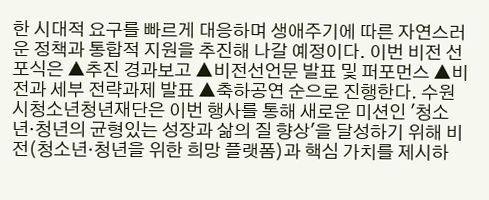한 시대적 요구를 빠르게 대응하며 생애주기에 따른 자연스러운 정책과 통합적 지원을 추진해 나갈 예정이다. 이번 비전 선포식은 ▲추진 경과보고 ▲비전선언문 발표 및 퍼포먼스 ▲비전과 세부 전략과제 발표 ▲축하공연 순으로 진행한다. 수원시청소년청년재단은 이번 행사를 통해 새로운 미션인 '청소년‧청년의 균형있는 성장과 삶의 질 향상'을 달성하기 위해 비전(청소년·청년을 위한 희망 플랫폼)과 핵심 가치를 제시하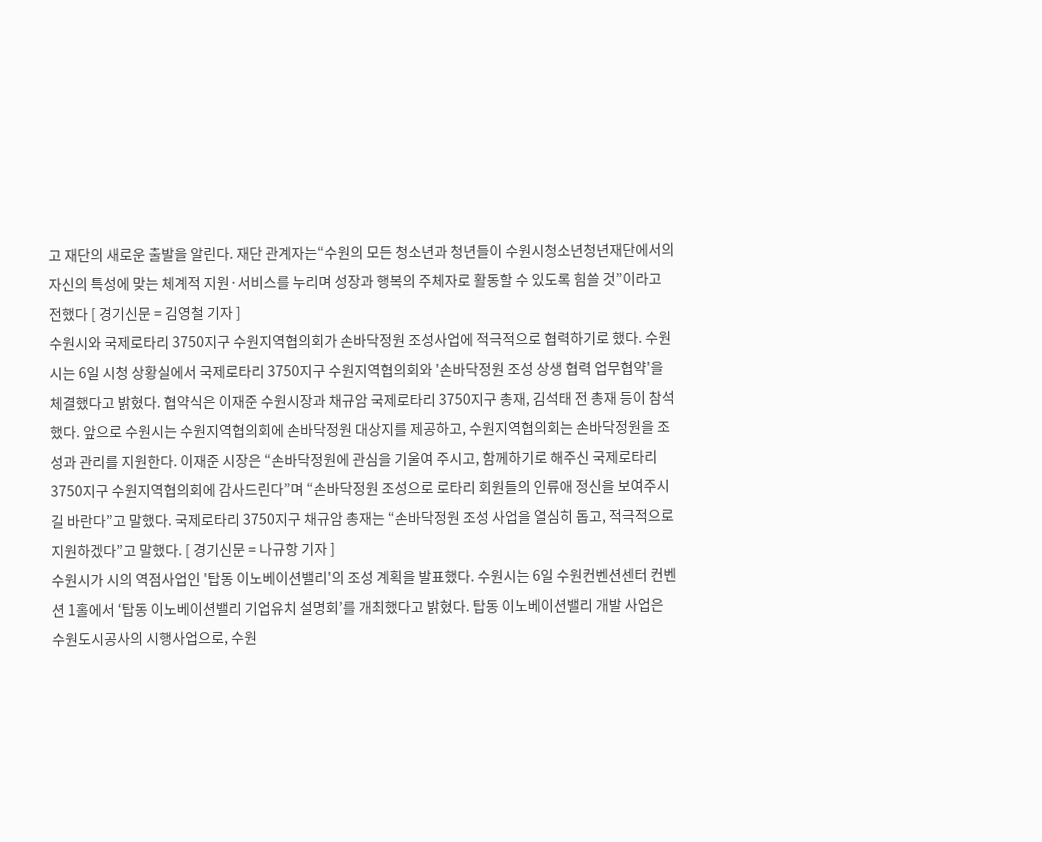고 재단의 새로운 출발을 알린다. 재단 관계자는“수원의 모든 청소년과 청년들이 수원시청소년청년재단에서의 자신의 특성에 맞는 체계적 지원·서비스를 누리며 성장과 행복의 주체자로 활동할 수 있도록 힘쓸 것”이라고 전했다 [ 경기신문 = 김영철 기자 ]
수원시와 국제로타리 3750지구 수원지역협의회가 손바닥정원 조성사업에 적극적으로 협력하기로 했다. 수원시는 6일 시청 상황실에서 국제로타리 3750지구 수원지역협의회와 '손바닥정원 조성 상생 협력 업무협약'을 체결했다고 밝혔다. 협약식은 이재준 수원시장과 채규암 국제로타리 3750지구 총재, 김석태 전 총재 등이 참석했다. 앞으로 수원시는 수원지역협의회에 손바닥정원 대상지를 제공하고, 수원지역협의회는 손바닥정원을 조성과 관리를 지원한다. 이재준 시장은 “손바닥정원에 관심을 기울여 주시고, 함께하기로 해주신 국제로타리 3750지구 수원지역협의회에 감사드린다”며 “손바닥정원 조성으로 로타리 회원들의 인류애 정신을 보여주시길 바란다”고 말했다. 국제로타리 3750지구 채규암 총재는 “손바닥정원 조성 사업을 열심히 돕고, 적극적으로 지원하겠다”고 말했다. [ 경기신문 = 나규항 기자 ]
수원시가 시의 역점사업인 '탑동 이노베이션밸리'의 조성 계획을 발표했다. 수원시는 6일 수원컨벤션센터 컨벤션 1홀에서 ‘탑동 이노베이션밸리 기업유치 설명회’를 개최했다고 밝혔다. 탑동 이노베이션밸리 개발 사업은 수원도시공사의 시행사업으로, 수원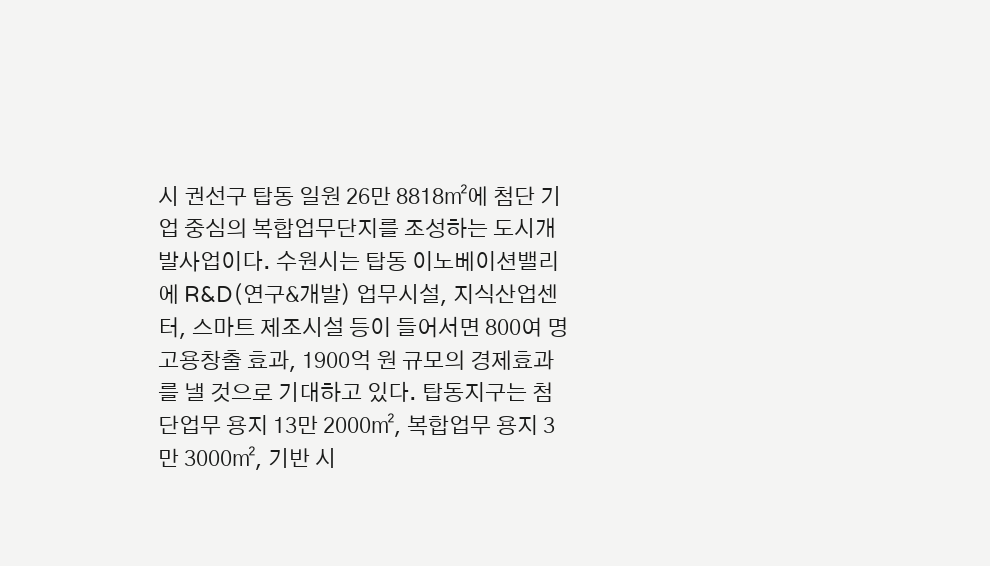시 권선구 탑동 일원 26만 8818㎡에 첨단 기업 중심의 복합업무단지를 조성하는 도시개발사업이다. 수원시는 탑동 이노베이션밸리에 R&D(연구&개발) 업무시설, 지식산업센터, 스마트 제조시설 등이 들어서면 800여 명 고용창출 효과, 1900억 원 규모의 경제효과를 낼 것으로 기대하고 있다. 탑동지구는 첨단업무 용지 13만 2000㎡, 복합업무 용지 3만 3000㎡, 기반 시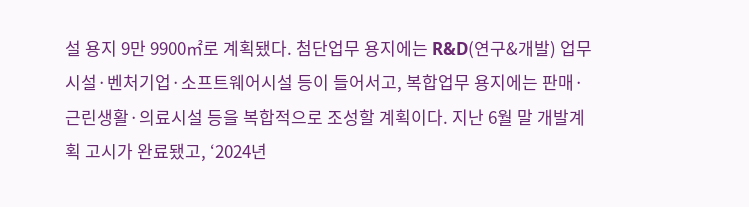설 용지 9만 9900㎡로 계획됐다. 첨단업무 용지에는 R&D(연구&개발) 업무시설·벤처기업·소프트웨어시설 등이 들어서고, 복합업무 용지에는 판매·근린생활·의료시설 등을 복합적으로 조성할 계획이다. 지난 6월 말 개발계획 고시가 완료됐고, ‘2024년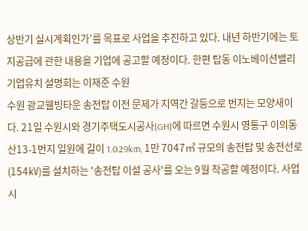상반기 실시계획인가’를 목표로 사업을 추진하고 있다. 내년 하반기에는 토지공급에 관한 내용을 기업에 공고할 예정이다. 한편 탑동 이노베이션밸리 기업유치 설명회는 이재준 수원
수원 광교웰빙타운 송전탑 이전 문제가 지역간 갈등으로 번지는 모양새이다. 21일 수원시와 경기주택도시공사(GH)에 따르면 수원시 영통구 이의동 산13-1번지 일원에 길이 1.029km, 1만 7047㎡ 규모의 송전탑 및 송전선로(154㎸)를 설치하는 '송전탑 이설 공사'를 오는 9월 착공할 예정이다. 사업시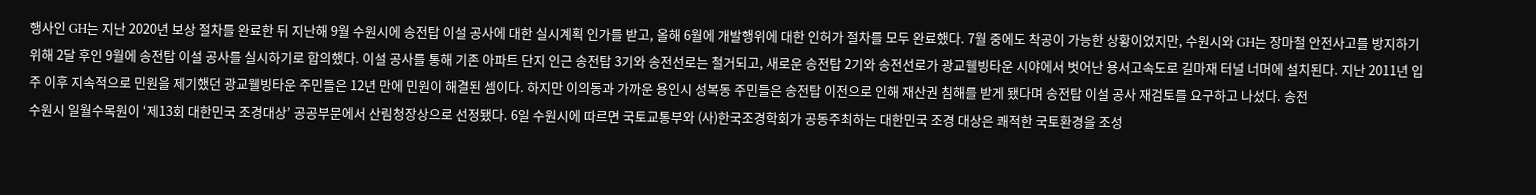행사인 GH는 지난 2020년 보상 절차를 완료한 뒤 지난해 9월 수원시에 송전탑 이설 공사에 대한 실시계획 인가를 받고, 올해 6월에 개발행위에 대한 인허가 절차를 모두 완료했다. 7월 중에도 착공이 가능한 상황이었지만, 수원시와 GH는 장마철 안전사고를 방지하기 위해 2달 후인 9월에 송전탑 이설 공사를 실시하기로 합의했다. 이설 공사를 통해 기존 아파트 단지 인근 송전탑 3기와 송전선로는 철거되고, 새로운 송전탑 2기와 송전선로가 광교웰빙타운 시야에서 벗어난 용서고속도로 길마재 터널 너머에 설치된다. 지난 2011년 입주 이후 지속적으로 민원을 제기했던 광교웰빙타운 주민들은 12년 만에 민원이 해결된 셈이다. 하지만 이의동과 가까운 용인시 성복동 주민들은 송전탑 이전으로 인해 재산권 침해를 받게 됐다며 송전탑 이설 공사 재검토를 요구하고 나섰다. 송전
수원시 일월수목원이 ‘제13회 대한민국 조경대상’ 공공부문에서 산림청장상으로 선정됐다. 6일 수원시에 따르면 국토교통부와 (사)한국조경학회가 공동주최하는 대한민국 조경 대상은 쾌적한 국토환경을 조성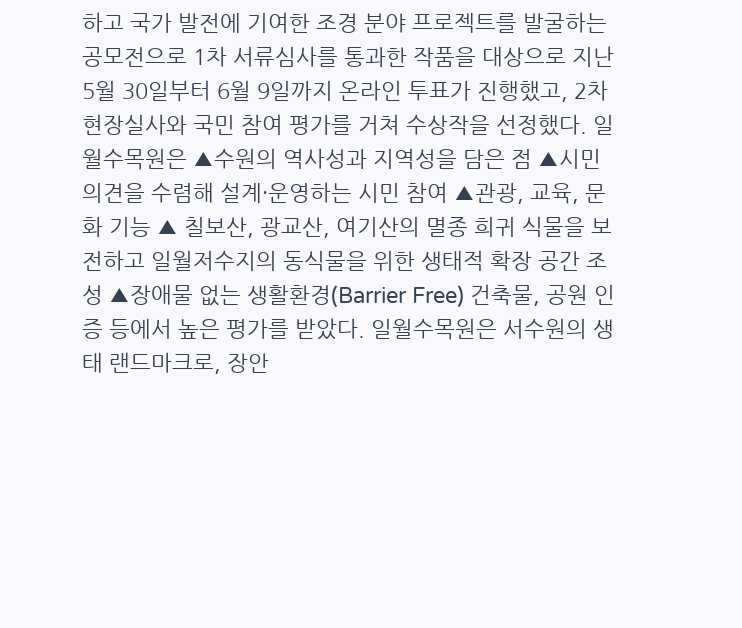하고 국가 발전에 기여한 조경 분야 프로젝트를 발굴하는 공모전으로 1차 서류심사를 통과한 작품을 대상으로 지난 5월 30일부터 6월 9일까지 온라인 투표가 진행했고, 2차 현장실사와 국민 참여 평가를 거쳐 수상작을 선정했다. 일월수목원은 ▲수원의 역사성과 지역성을 담은 점 ▲시민 의견을 수렴해 설계·운영하는 시민 참여 ▲관광, 교육, 문화 기능 ▲ 칠보산, 광교산, 여기산의 멸종 희귀 식물을 보전하고 일월저수지의 동식물을 위한 생태적 확장 공간 조성 ▲장애물 없는 생활환경(Barrier Free) 건축물, 공원 인증 등에서 높은 평가를 받았다. 일월수목원은 서수원의 생태 랜드마크로, 장안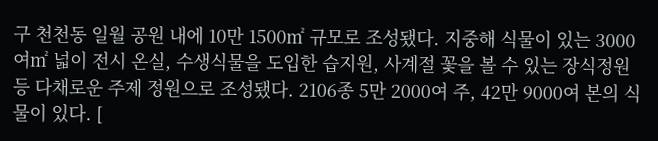구 천천동 일월 공원 내에 10만 1500㎡ 규모로 조성됐다. 지중해 식물이 있는 3000여㎡ 넓이 전시 온실, 수생식물을 도입한 습지원, 사계절 꽃을 볼 수 있는 장식정원 등 다채로운 주제 정원으로 조성됐다. 2106종 5만 2000여 주, 42만 9000여 본의 식물이 있다. [